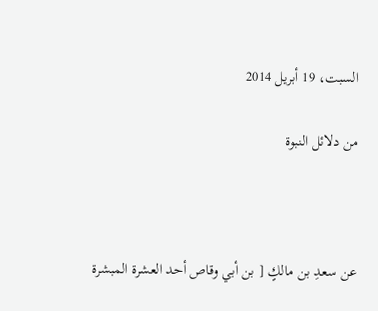السبت، 19 أبريل 2014

من دلائل النبوة



عن سعدِ بن مالكٍ [ بن أبي وقاص أحد العشرة المبشرة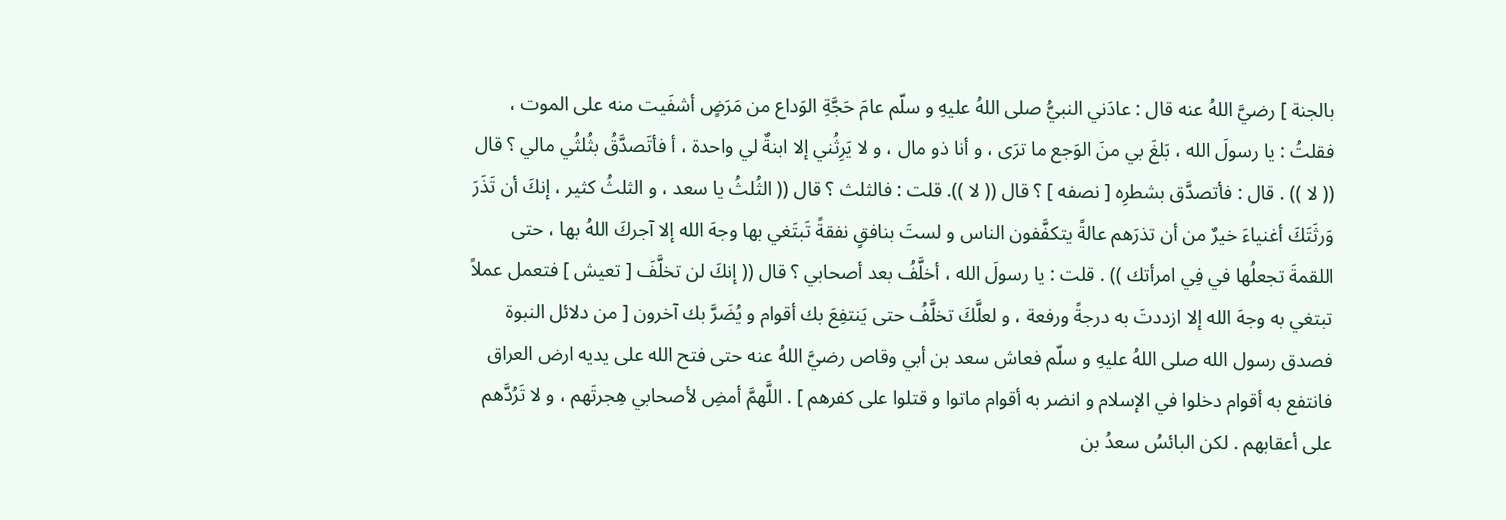بالجنة ] رضيَّ اللهُ عنه قال : عادَني النبيُّ صلى اللهُ عليهِ و سلّم عامَ حَجَّةِ الوَداع من مَرَضٍ أشفَيت منه على الموت ، فقلتُ : يا رسولَ الله ، بَلغَ بي منَ الوَجع ما ترَى ، و أنا ذو مال ، و لا يَرِثُني إلا ابنةٌ لي واحدة ، أ فأتَصدَّقُ بثُلثُي مالي ؟ قال (( لا )) . قال : فأتصدَّق بشطرِه [ نصفه ] ؟ قال (( لا )). قلت : فالثلث ؟ قال (( الثُلثُ يا سعد ، و الثلثُ كثير ، إنكَ أن تَذَرَ وَرثَتَكَ أغنياءَ خيرٌ من أن تذرَهم عالةً يتكفَّفون الناس و لستَ بنافقٍ نفقةً تَبتَغي بها وجهَ الله إلا آجركَ اللهُ بها ، حتى اللقمةَ تجعلُها في فِي امرأتك )) . قلت : يا رسولَ الله ، أخلَّفُ بعد أصحابي ؟ قال (( إنكَ لن تخلَّفَ [ تعيش ] فتعمل عملاً تبتغي به وجهَ الله إلا ازددتَ به درجةً ورفعة ، و لعلَّكَ تخلَّفُ حتى يَنتفِعَ بك أقوام و يُضَرَّ بك آخرون [ من دلائل النبوة فصدق رسول الله صلى اللهُ عليهِ و سلّم فعاش سعد بن أبي وقاص رضيَّ اللهُ عنه حتى فتح الله على يديه ارض العراق فانتفع به أقوام دخلوا في الإسلام و انضر به أقوام ماتوا و قتلوا على كفرهم ] . اللَّهمَّ أمضِ لأصحابي هِجرتَهم ، و لا تَرُدَّهم على أعقابهم . لكن البائسُ سعدُ بن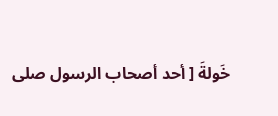خَولةَ [ أحد أصحاب الرسول صلى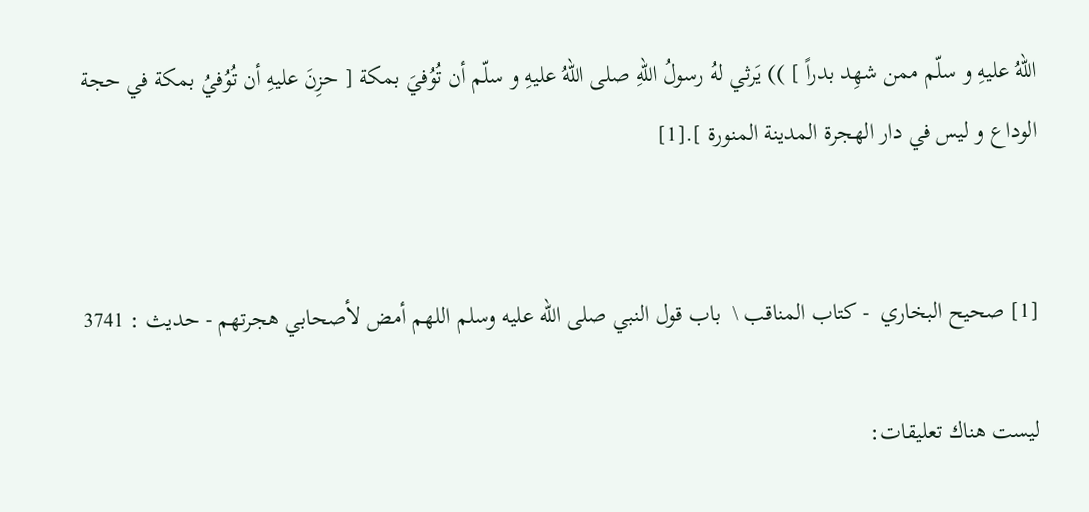اللهُ عليهِ و سلّم ممن شهِد بدراً ] )) يَرثي لهُ رسولُ اللهِ صلى اللهُ عليهِ و سلّم أن تُوُفيَ بمكة [ حزِنَ عليهِ أن تُوُفيُ بمكة في حجة الوداع و ليس في دار الهجرة المدينة المنورة ].[1]


[1] صحيح البخاري  - كتاب المناقب \  باب قول النبي صلى الله عليه وسلم اللهم أمض لأصحابي هجرتهم - حديث : 3741

ليست هناك تعليقات: